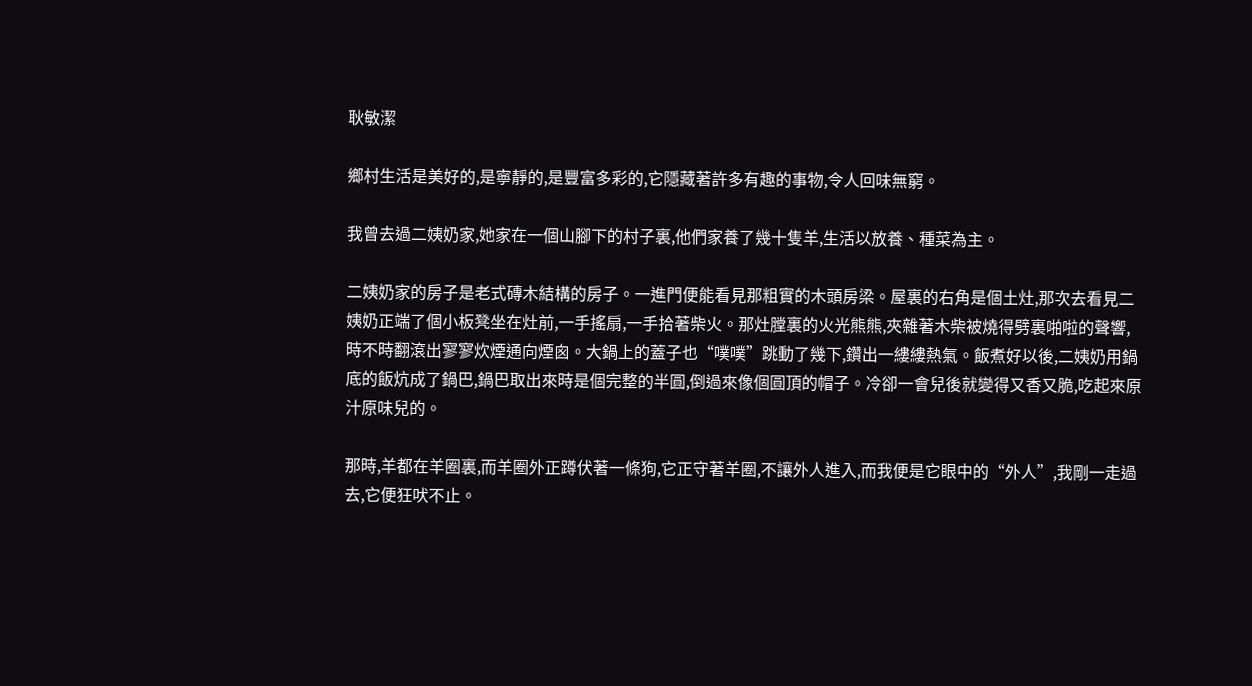耿敏潔

鄉村生活是美好的,是寧靜的,是豐富多彩的,它隱藏著許多有趣的事物,令人回味無窮。

我曾去過二姨奶家,她家在一個山腳下的村子裏,他們家養了幾十隻羊,生活以放養、種菜為主。

二姨奶家的房子是老式磚木結構的房子。一進門便能看見那粗實的木頭房梁。屋裏的右角是個土灶,那次去看見二姨奶正端了個小板凳坐在灶前,一手搖扇,一手拾著柴火。那灶膛裏的火光熊熊,夾雜著木柴被燒得劈裏啪啦的聲響,時不時翻滾出寥寥炊煙通向煙囪。大鍋上的蓋子也“噗噗”跳動了幾下,鑽出一縷縷熱氣。飯煮好以後,二姨奶用鍋底的飯炕成了鍋巴,鍋巴取出來時是個完整的半圓,倒過來像個圓頂的帽子。冷卻一會兒後就變得又香又脆,吃起來原汁原味兒的。

那時,羊都在羊圈裏,而羊圈外正蹲伏著一條狗,它正守著羊圈,不讓外人進入,而我便是它眼中的“外人”,我剛一走過去,它便狂吠不止。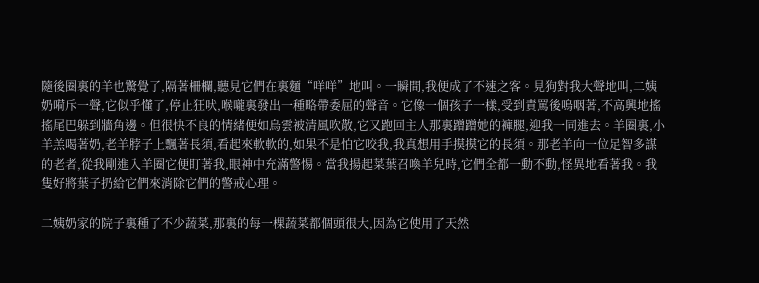隨後圈裏的羊也驚覺了,隔著柵欄,聽見它們在裏麵“咩咩”地叫。一瞬間,我便成了不速之客。見狗對我大聲地叫,二姨奶嗬斥一聲,它似乎懂了,停止狂吠,喉嚨裏發出一種略帶委屈的聲音。它像一個孩子一樣,受到責罵後嗚咽著,不高興地搖搖尾巴躲到牆角邊。但很快不良的情緒便如烏雲被清風吹散,它又跑回主人那裏蹭蹭她的褲腿,迎我一同進去。羊圈裏,小羊羔喝著奶,老羊脖子上飄著長須,看起來軟軟的,如果不是怕它咬我,我真想用手摸摸它的長須。那老羊向一位足智多謀的老者,從我剛進入羊圈它便盯著我,眼神中充滿警惕。當我揚起菜葉召喚羊兒時,它們全都一動不動,怪異地看著我。我隻好將葉子扔給它們來消除它們的警戒心理。

二姨奶家的院子裏種了不少蔬菜,那裏的每一棵蔬菜都個頭很大,因為它使用了天然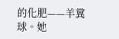的化肥——羊糞球。她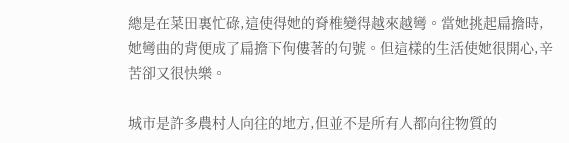總是在菜田裏忙碌,這使得她的脊椎變得越來越彎。當她挑起扁擔時,她彎曲的背便成了扁擔下佝僂著的句號。但這樣的生活使她很開心,辛苦卻又很快樂。

城市是許多農村人向往的地方,但並不是所有人都向往物質的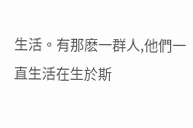生活。有那麽一群人,他們一直生活在生於斯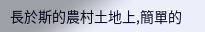長於斯的農村土地上,簡單的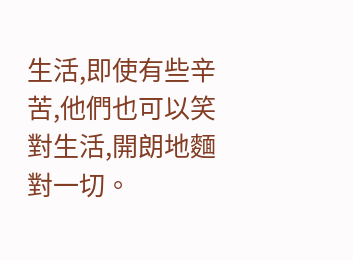生活,即使有些辛苦,他們也可以笑對生活,開朗地麵對一切。